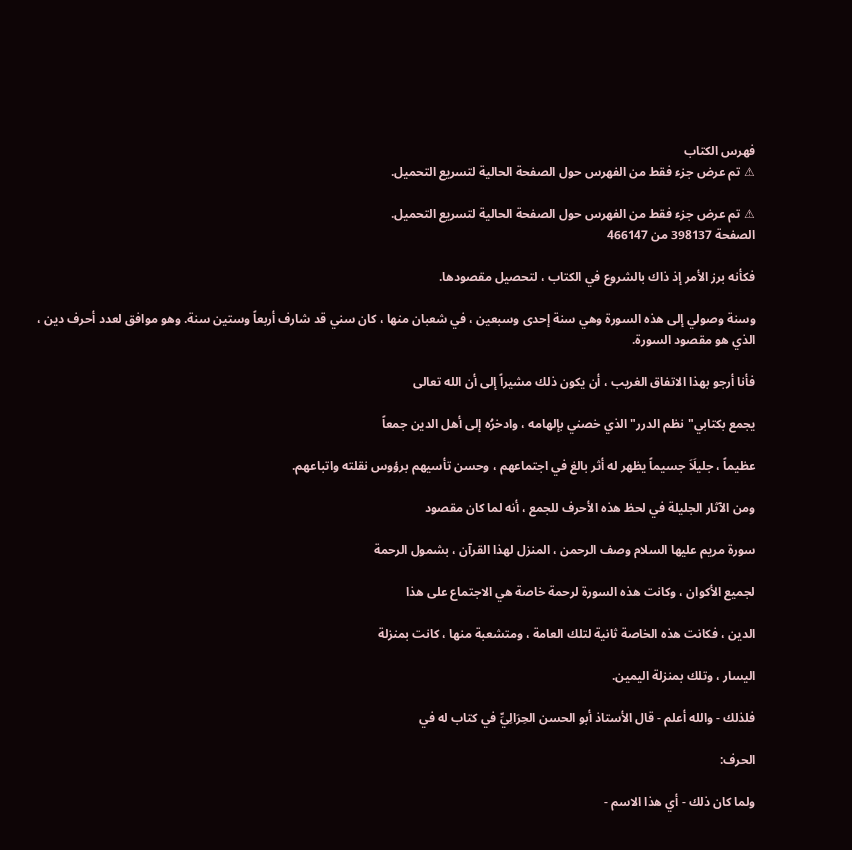فهرس الكتاب
⚠ تم عرض جزء فقط من الفهرس حول الصفحة الحالية لتسريع التحميل.

⚠ تم عرض جزء فقط من الفهرس حول الصفحة الحالية لتسريع التحميل.
الصفحة 398137 من 466147

فكأنه برز الأمر إذ ذاك بالشروع في الكتاب ، لتحصيل مقصودها.

وسنة وصولي إلى هذه السورة وهي سنة إحدى وسبعين ، في شعبان منها ، كان سني قد شارف أربعاً وستين سنة. وهو موافق لعدد أحرف دين ، الذي هو مقصود السورة.

فأنا أرجو بهذا الاتفاق الغريب ، أن يكون ذلك مشيراً إلى أن الله تعالى

يجمع بكتابي"نظم الدرر"الذي خصني بإلهامه ، وادخرُه إلى أهل الدين جمعاً

عظيماً ، جليلَاَ جسيماً يظهر له أثر بالغ في اجتماعهم ، وحسن تأسيهم برؤوس نقلته واتباعهم.

ومن الآثار الجليلة في لحظ هذه الأحرف للجمع ، أنه لما كان مقصود

سورة مريم عليها السلام وصف الرحمن ، المنزل لهذا القرآن ، بشمول الرحمة

لجميع الأكوان ، وكانت هذه السورة لرحمة خاصة هي الاجتماع على هذا

الدين ، فكانت هذه الخاصة ثانية لتلك العامة ، ومتشعبة منها ، كانت بمنزلة

اليسار ، وتلك بمنزلة اليمين.

فلذلك - والله أعلم - قال الأستاذ أبو الحسن الحِرَالِيِّ في كتاب له في

الحرف:

ولما كان ذلك - أي هذا الاسم -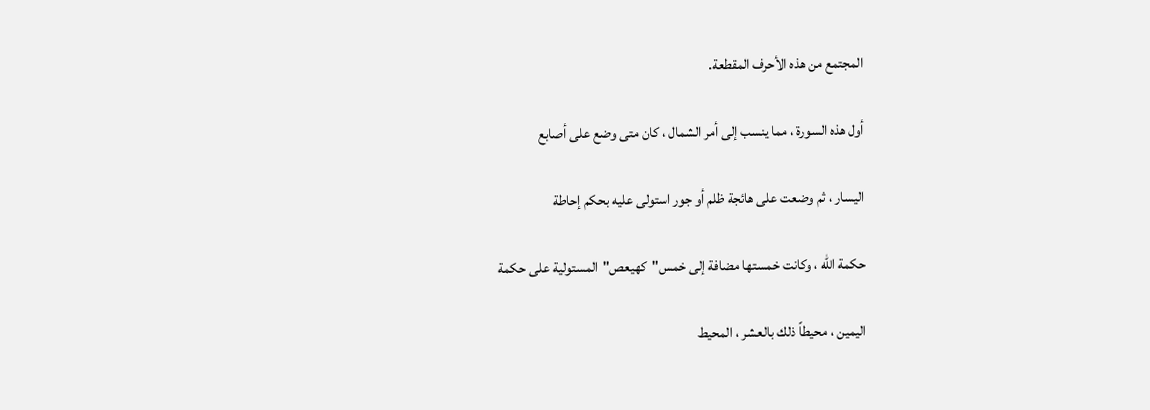المجتمع من هذه الأحرف المقطعة.

أول هذه السورة ، مما ينسب إلى أمر الشمال ، كان متى وضع على أصابع

اليسار ، ثم وضعت على هائجة ظلم أو جور استولى عليه بحكم إحاطة

حكمة الله ، وكانت خمستها مضافة إلى خمس"كهيعص"المستولية على حكمة

اليمين ، محيطاً ذلك بالعشر ، المحيط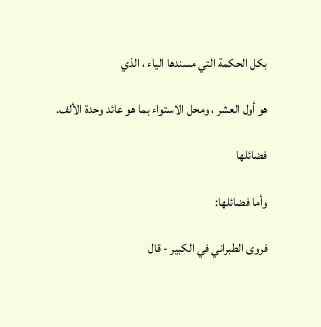بكل الحكمة التي مسندها الياء ، الذي

هو أول العشر ، ومحل الاستواء بما هو عائد وحدة الألف.

فضائلها

وأما فضائلها:

فروى الطبراني في الكبير - قال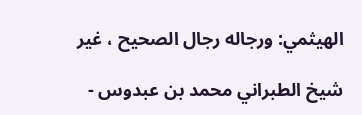الهيثمي: ورجاله رجال الصحيح ، غير

شيخ الطبراني محمد بن عبدوس -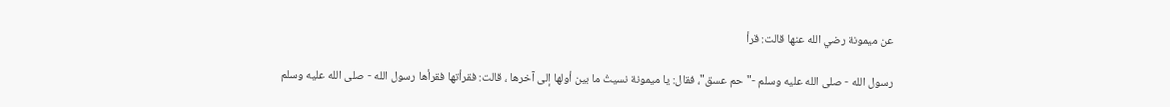عن ميمونة رضي الله عنها قالت: قرأ

رسول الله - صلى الله عليه وسلم -"حم عسق"، فقال: يا ميمونة نسيتُ ما بين أولها إلى آخرها ، قالت: فقرأتها فقرأها رسول الله - صلى الله عليه وسلم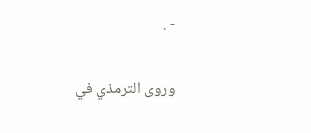- .

وروى الترمذي في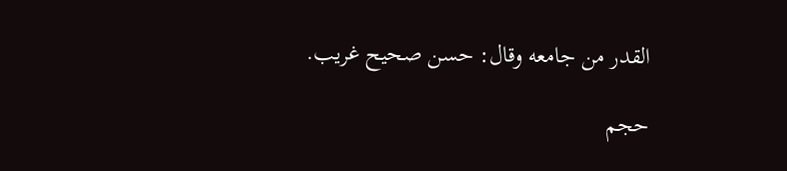القدر من جامعه وقال: حسن صحيح غريب.

حجم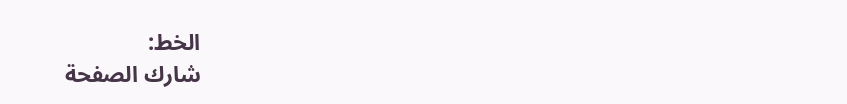الخط:
شارك الصفحة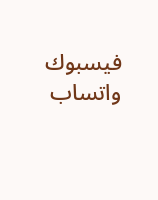فيسبوك واتساب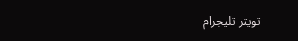تويتر تليجرام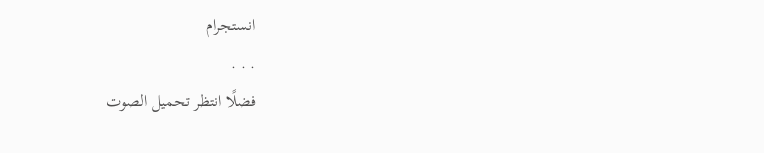انستجرام
. . .
فضلًا انتظر تحميل الصوت